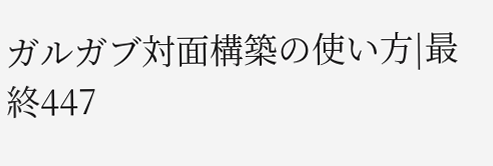ガルガブ対面構築の使い方|最終447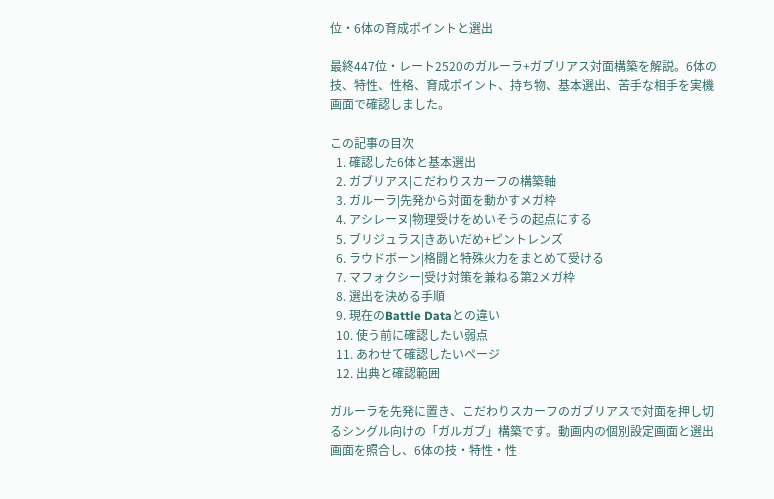位・6体の育成ポイントと選出

最終447位・レート2520のガルーラ+ガブリアス対面構築を解説。6体の技、特性、性格、育成ポイント、持ち物、基本選出、苦手な相手を実機画面で確認しました。

この記事の目次
  1. 確認した6体と基本選出
  2. ガブリアス|こだわりスカーフの構築軸
  3. ガルーラ|先発から対面を動かすメガ枠
  4. アシレーヌ|物理受けをめいそうの起点にする
  5. ブリジュラス|きあいだめ+ピントレンズ
  6. ラウドボーン|格闘と特殊火力をまとめて受ける
  7. マフォクシー|受け対策を兼ねる第2メガ枠
  8. 選出を決める手順
  9. 現在のBattle Dataとの違い
  10. 使う前に確認したい弱点
  11. あわせて確認したいページ
  12. 出典と確認範囲

ガルーラを先発に置き、こだわりスカーフのガブリアスで対面を押し切るシングル向けの「ガルガブ」構築です。動画内の個別設定画面と選出画面を照合し、6体の技・特性・性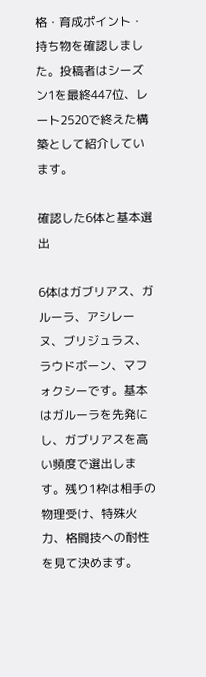格・育成ポイント・持ち物を確認しました。投稿者はシーズン1を最終447位、レート2520で終えた構築として紹介しています。

確認した6体と基本選出

6体はガブリアス、ガルーラ、アシレーヌ、ブリジュラス、ラウドボーン、マフォクシーです。基本はガルーラを先発にし、ガブリアスを高い頻度で選出します。残り1枠は相手の物理受け、特殊火力、格闘技への耐性を見て決めます。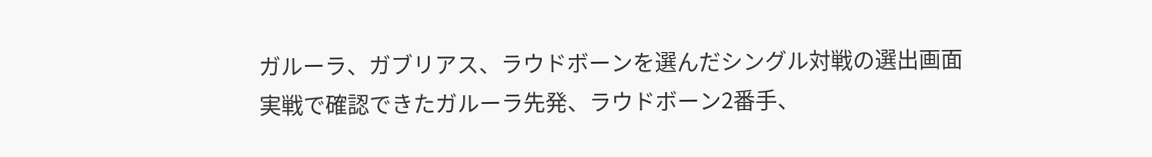ガルーラ、ガブリアス、ラウドボーンを選んだシングル対戦の選出画面
実戦で確認できたガルーラ先発、ラウドボーン2番手、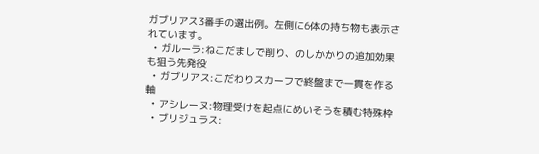ガブリアス3番手の選出例。左側に6体の持ち物も表示されています。
  • ガルーラ:ねこだましで削り、のしかかりの追加効果も狙う先発役
  • ガブリアス:こだわりスカーフで終盤まで一貫を作る軸
  • アシレーヌ:物理受けを起点にめいそうを積む特殊枠
  • ブリジュラス: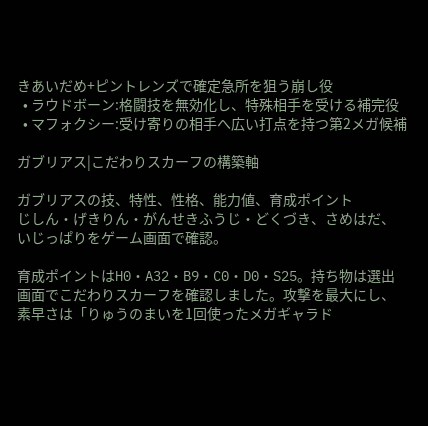きあいだめ+ピントレンズで確定急所を狙う崩し役
  • ラウドボーン:格闘技を無効化し、特殊相手を受ける補完役
  • マフォクシー:受け寄りの相手へ広い打点を持つ第2メガ候補

ガブリアス|こだわりスカーフの構築軸

ガブリアスの技、特性、性格、能力値、育成ポイント
じしん・げきりん・がんせきふうじ・どくづき、さめはだ、いじっぱりをゲーム画面で確認。

育成ポイントはH0・A32・B9・C0・D0・S25。持ち物は選出画面でこだわりスカーフを確認しました。攻撃を最大にし、素早さは「りゅうのまいを1回使ったメガギャラド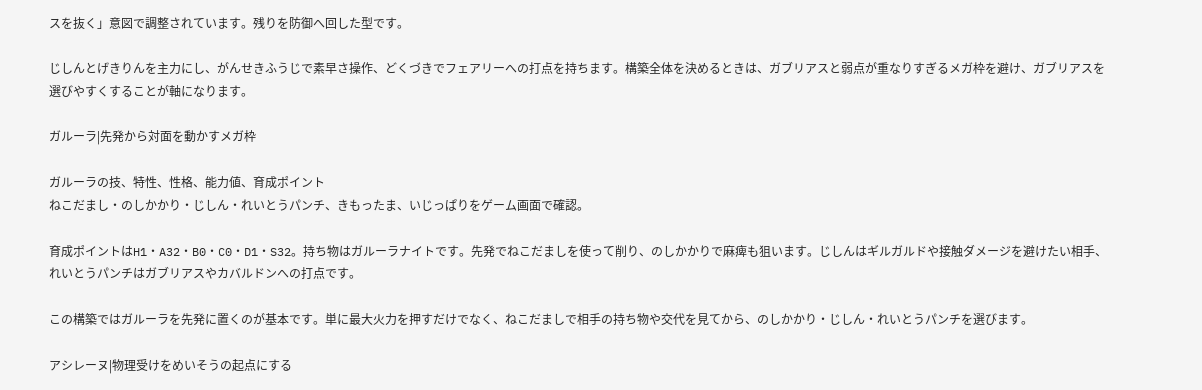スを抜く」意図で調整されています。残りを防御へ回した型です。

じしんとげきりんを主力にし、がんせきふうじで素早さ操作、どくづきでフェアリーへの打点を持ちます。構築全体を決めるときは、ガブリアスと弱点が重なりすぎるメガ枠を避け、ガブリアスを選びやすくすることが軸になります。

ガルーラ|先発から対面を動かすメガ枠

ガルーラの技、特性、性格、能力値、育成ポイント
ねこだまし・のしかかり・じしん・れいとうパンチ、きもったま、いじっぱりをゲーム画面で確認。

育成ポイントはH1・A32・B0・C0・D1・S32。持ち物はガルーラナイトです。先発でねこだましを使って削り、のしかかりで麻痺も狙います。じしんはギルガルドや接触ダメージを避けたい相手、れいとうパンチはガブリアスやカバルドンへの打点です。

この構築ではガルーラを先発に置くのが基本です。単に最大火力を押すだけでなく、ねこだましで相手の持ち物や交代を見てから、のしかかり・じしん・れいとうパンチを選びます。

アシレーヌ|物理受けをめいそうの起点にする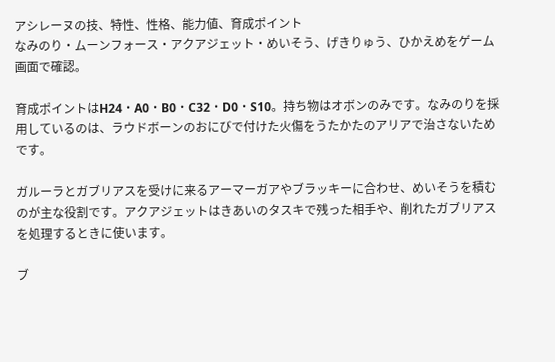アシレーヌの技、特性、性格、能力値、育成ポイント
なみのり・ムーンフォース・アクアジェット・めいそう、げきりゅう、ひかえめをゲーム画面で確認。

育成ポイントはH24・A0・B0・C32・D0・S10。持ち物はオボンのみです。なみのりを採用しているのは、ラウドボーンのおにびで付けた火傷をうたかたのアリアで治さないためです。

ガルーラとガブリアスを受けに来るアーマーガアやブラッキーに合わせ、めいそうを積むのが主な役割です。アクアジェットはきあいのタスキで残った相手や、削れたガブリアスを処理するときに使います。

ブ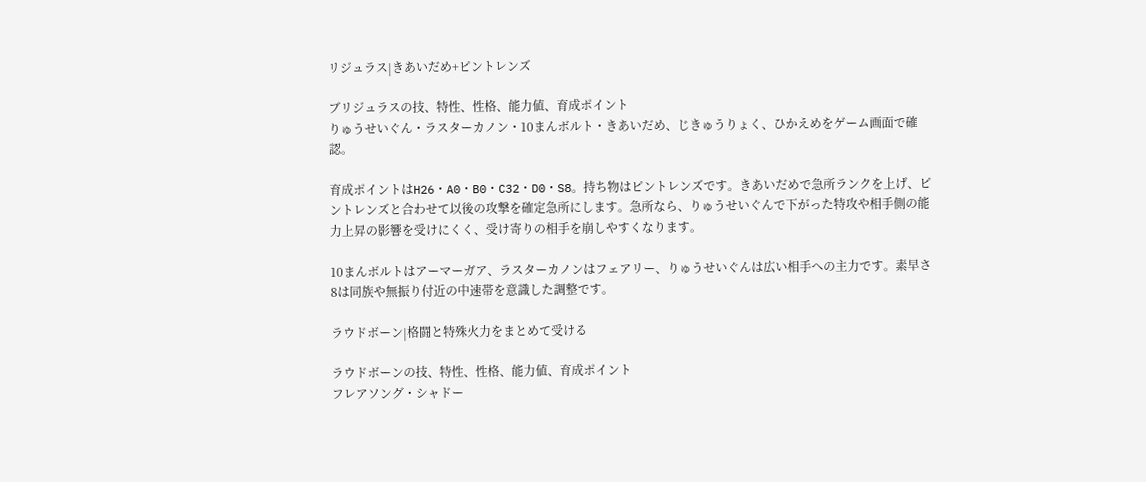リジュラス|きあいだめ+ピントレンズ

ブリジュラスの技、特性、性格、能力値、育成ポイント
りゅうせいぐん・ラスターカノン・10まんボルト・きあいだめ、じきゅうりょく、ひかえめをゲーム画面で確認。

育成ポイントはH26・A0・B0・C32・D0・S8。持ち物はピントレンズです。きあいだめで急所ランクを上げ、ピントレンズと合わせて以後の攻撃を確定急所にします。急所なら、りゅうせいぐんで下がった特攻や相手側の能力上昇の影響を受けにくく、受け寄りの相手を崩しやすくなります。

10まんボルトはアーマーガア、ラスターカノンはフェアリー、りゅうせいぐんは広い相手への主力です。素早さ8は同族や無振り付近の中速帯を意識した調整です。

ラウドボーン|格闘と特殊火力をまとめて受ける

ラウドボーンの技、特性、性格、能力値、育成ポイント
フレアソング・シャドー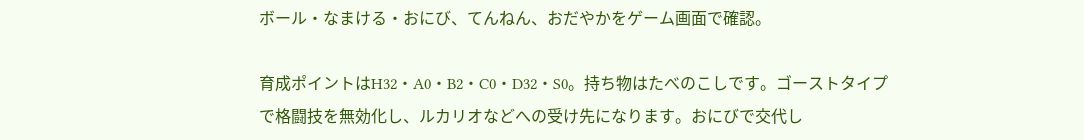ボール・なまける・おにび、てんねん、おだやかをゲーム画面で確認。

育成ポイントはH32・A0・B2・C0・D32・S0。持ち物はたべのこしです。ゴーストタイプで格闘技を無効化し、ルカリオなどへの受け先になります。おにびで交代し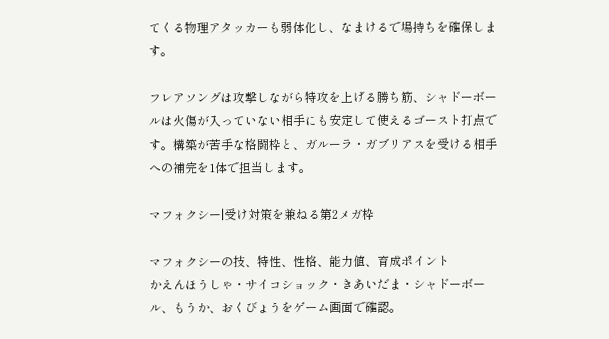てくる物理アタッカーも弱体化し、なまけるで場持ちを確保します。

フレアソングは攻撃しながら特攻を上げる勝ち筋、シャドーボールは火傷が入っていない相手にも安定して使えるゴースト打点です。構築が苦手な格闘枠と、ガルーラ・ガブリアスを受ける相手への補完を1体で担当します。

マフォクシー|受け対策を兼ねる第2メガ枠

マフォクシーの技、特性、性格、能力値、育成ポイント
かえんほうしゃ・サイコショック・きあいだま・シャドーボール、もうか、おくびょうをゲーム画面で確認。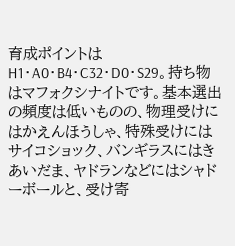育成ポイントはH1・A0・B4・C32・D0・S29。持ち物はマフォクシナイトです。基本選出の頻度は低いものの、物理受けにはかえんほうしゃ、特殊受けにはサイコショック、バンギラスにはきあいだま、ヤドランなどにはシャドーボールと、受け寄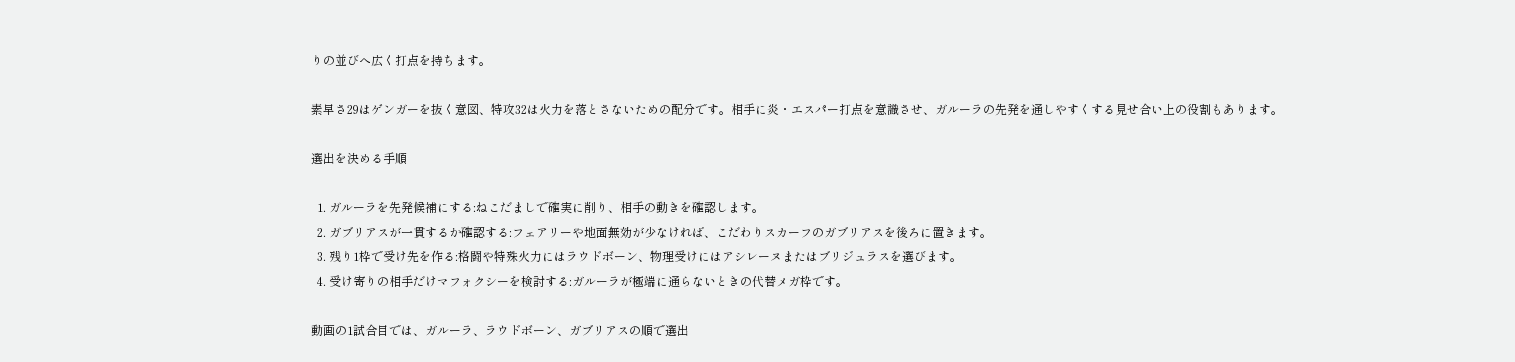りの並びへ広く打点を持ちます。

素早さ29はゲンガーを抜く意図、特攻32は火力を落とさないための配分です。相手に炎・エスパー打点を意識させ、ガルーラの先発を通しやすくする見せ合い上の役割もあります。

選出を決める手順

  1. ガルーラを先発候補にする:ねこだましで確実に削り、相手の動きを確認します。
  2. ガブリアスが一貫するか確認する:フェアリーや地面無効が少なければ、こだわりスカーフのガブリアスを後ろに置きます。
  3. 残り1枠で受け先を作る:格闘や特殊火力にはラウドボーン、物理受けにはアシレーヌまたはブリジュラスを選びます。
  4. 受け寄りの相手だけマフォクシーを検討する:ガルーラが極端に通らないときの代替メガ枠です。

動画の1試合目では、ガルーラ、ラウドボーン、ガブリアスの順で選出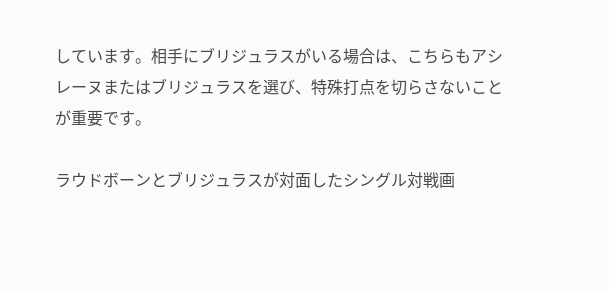しています。相手にブリジュラスがいる場合は、こちらもアシレーヌまたはブリジュラスを選び、特殊打点を切らさないことが重要です。

ラウドボーンとブリジュラスが対面したシングル対戦画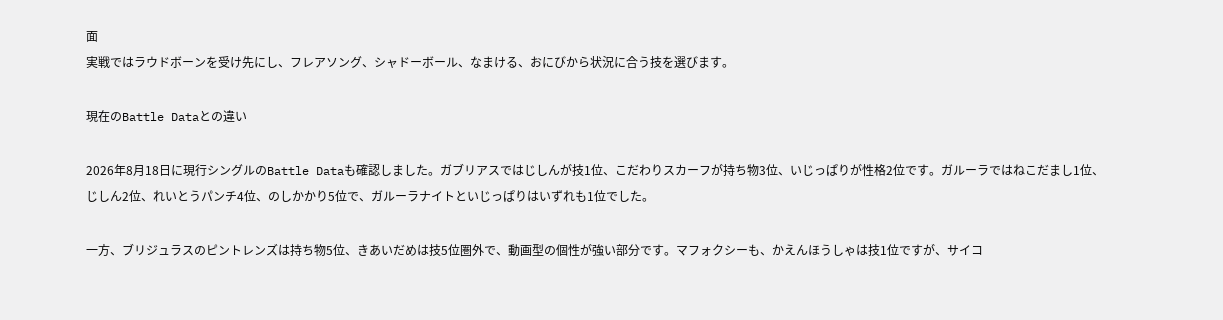面
実戦ではラウドボーンを受け先にし、フレアソング、シャドーボール、なまける、おにびから状況に合う技を選びます。

現在のBattle Dataとの違い

2026年8月18日に現行シングルのBattle Dataも確認しました。ガブリアスではじしんが技1位、こだわりスカーフが持ち物3位、いじっぱりが性格2位です。ガルーラではねこだまし1位、じしん2位、れいとうパンチ4位、のしかかり5位で、ガルーラナイトといじっぱりはいずれも1位でした。

一方、ブリジュラスのピントレンズは持ち物5位、きあいだめは技5位圏外で、動画型の個性が強い部分です。マフォクシーも、かえんほうしゃは技1位ですが、サイコ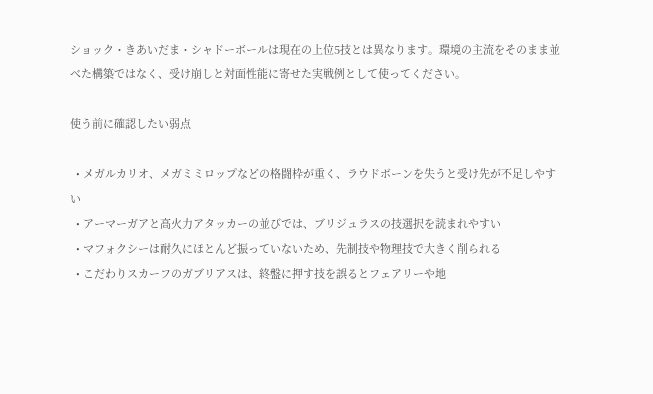ショック・きあいだま・シャドーボールは現在の上位5技とは異なります。環境の主流をそのまま並べた構築ではなく、受け崩しと対面性能に寄せた実戦例として使ってください。

使う前に確認したい弱点

  • メガルカリオ、メガミミロップなどの格闘枠が重く、ラウドボーンを失うと受け先が不足しやすい
  • アーマーガアと高火力アタッカーの並びでは、ブリジュラスの技選択を読まれやすい
  • マフォクシーは耐久にほとんど振っていないため、先制技や物理技で大きく削られる
  • こだわりスカーフのガブリアスは、終盤に押す技を誤るとフェアリーや地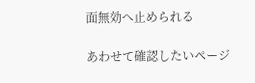面無効へ止められる

あわせて確認したいページ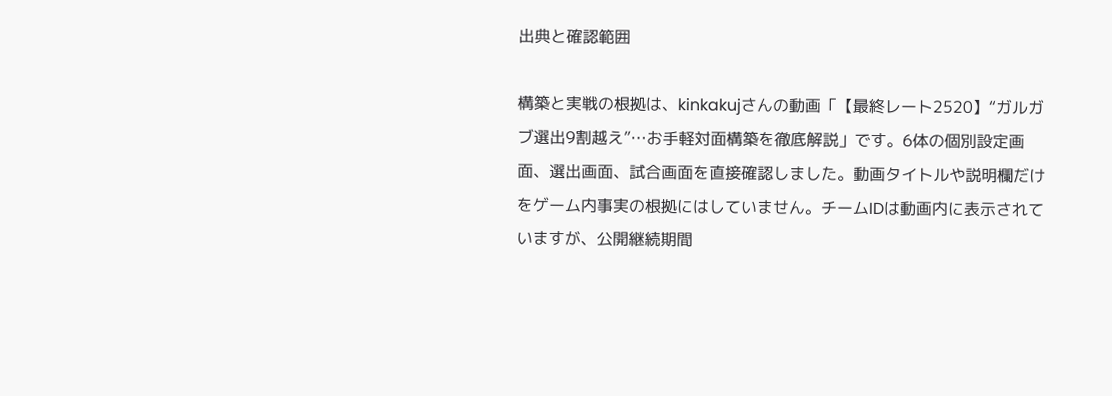出典と確認範囲

構築と実戦の根拠は、kinkakujさんの動画「【最終レート2520】“ガルガブ選出9割越え”…お手軽対面構築を徹底解説」です。6体の個別設定画面、選出画面、試合画面を直接確認しました。動画タイトルや説明欄だけをゲーム内事実の根拠にはしていません。チームIDは動画内に表示されていますが、公開継続期間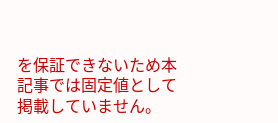を保証できないため本記事では固定値として掲載していません。